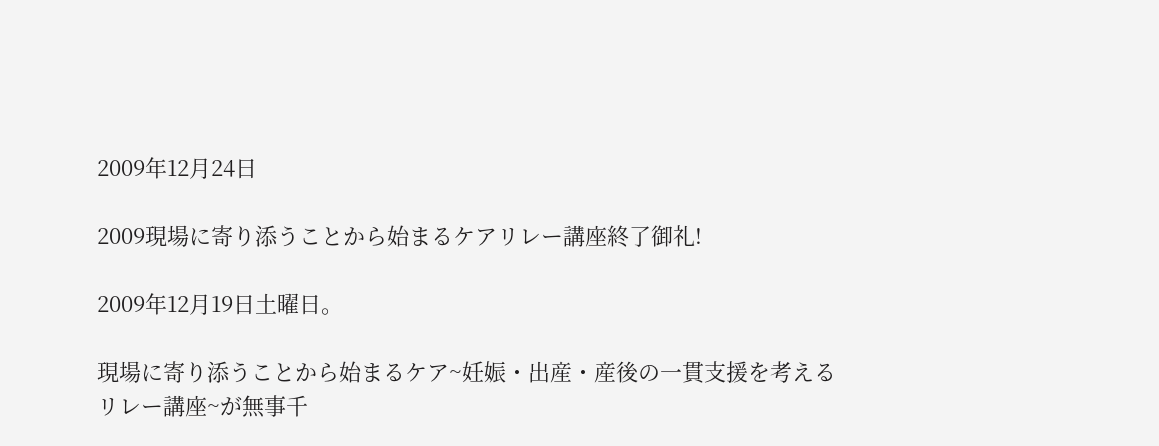2009年12月24日

2009現場に寄り添うことから始まるケアリレー講座終了御礼!

2009年12月19日土曜日。

現場に寄り添うことから始まるケア~妊娠・出産・産後の一貫支援を考える
リレー講座~が無事千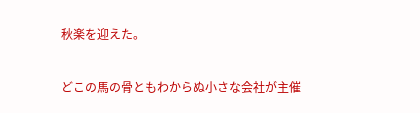秋楽を迎えた。

どこの馬の骨ともわからぬ小さな会社が主催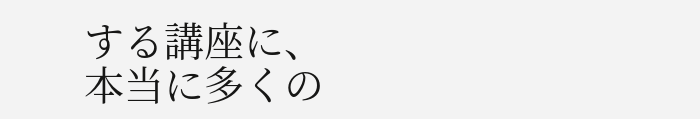する講座に、
本当に多くの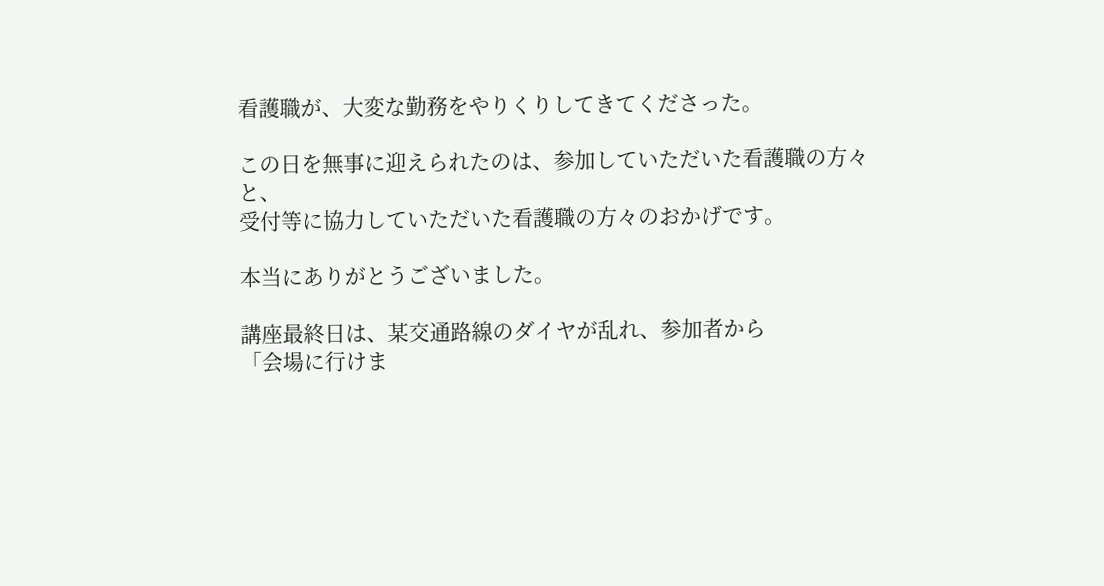看護職が、大変な勤務をやりくりしてきてくださった。

この日を無事に迎えられたのは、参加していただいた看護職の方々と、
受付等に協力していただいた看護職の方々のおかげです。

本当にありがとうございました。

講座最終日は、某交通路線のダイヤが乱れ、参加者から
「会場に行けま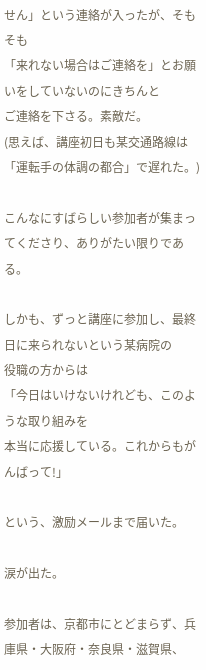せん」という連絡が入ったが、そもそも
「来れない場合はご連絡を」とお願いをしていないのにきちんと
ご連絡を下さる。素敵だ。
(思えば、講座初日も某交通路線は「運転手の体調の都合」で遅れた。)

こんなにすばらしい参加者が集まってくださり、ありがたい限りである。

しかも、ずっと講座に参加し、最終日に来られないという某病院の
役職の方からは
「今日はいけないけれども、このような取り組みを
本当に応援している。これからもがんばって!」

という、激励メールまで届いた。

涙が出た。

参加者は、京都市にとどまらず、兵庫県・大阪府・奈良県・滋賀県、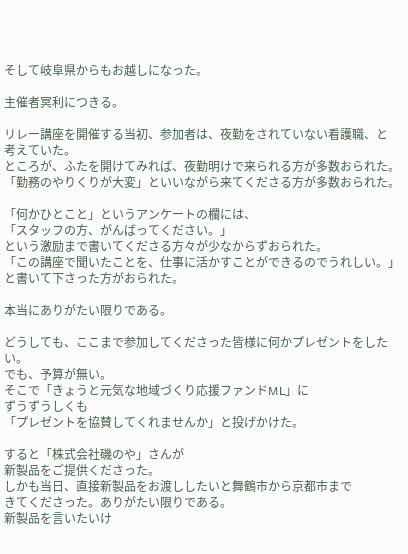そして岐阜県からもお越しになった。

主催者冥利につきる。

リレー講座を開催する当初、参加者は、夜勤をされていない看護職、と
考えていた。
ところが、ふたを開けてみれば、夜勤明けで来られる方が多数おられた。
「勤務のやりくりが大変」といいながら来てくださる方が多数おられた。

「何かひとこと」というアンケートの欄には、
「スタッフの方、がんばってください。」
という激励まで書いてくださる方々が少なからずおられた。
「この講座で聞いたことを、仕事に活かすことができるのでうれしい。」
と書いて下さった方がおられた。

本当にありがたい限りである。

どうしても、ここまで参加してくださった皆様に何かプレゼントをしたい。
でも、予算が無い。
そこで「きょうと元気な地域づくり応援ファンドML」に
ずうずうしくも
「プレゼントを協賛してくれませんか」と投げかけた。

すると「株式会社磯のや」さんが
新製品をご提供くださった。
しかも当日、直接新製品をお渡ししたいと舞鶴市から京都市まで
きてくださった。ありがたい限りである。
新製品を言いたいけ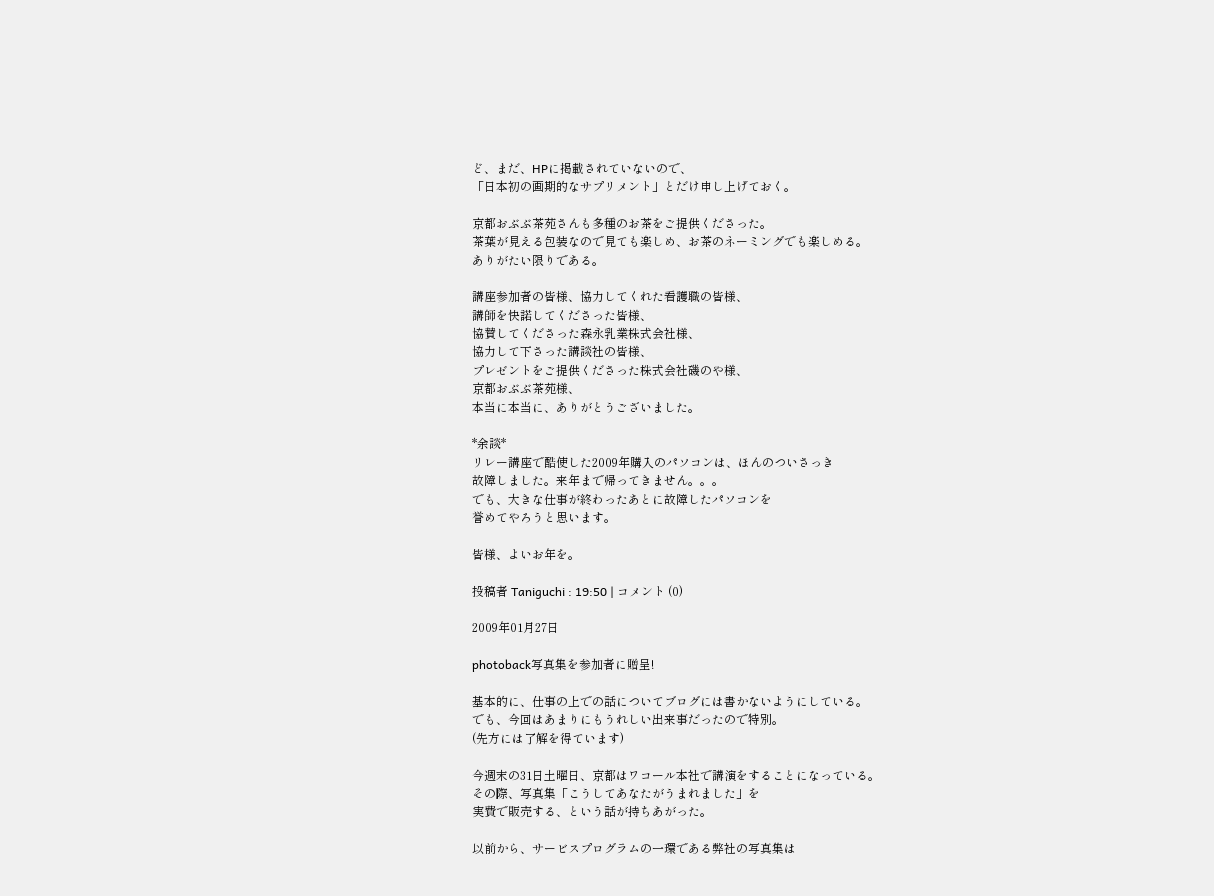ど、まだ、HPに掲載されていないので、
「日本初の画期的なサプリメント」とだけ申し上げておく。

京都おぶぶ茶苑さんも多種のお茶をご提供くださった。
茶葉が見える包装なので見ても楽しめ、お茶のネーミングでも楽しめる。
ありがたい限りである。

講座参加者の皆様、協力してくれた看護職の皆様、
講師を快諾してくださった皆様、
協賛してくださった森永乳業株式会社様、
協力して下さった講談社の皆様、
プレゼントをご提供くださった株式会社磯のや様、
京都おぶぶ茶苑様、
本当に本当に、ありがとうございました。

*余談*
リレー講座で酷使した2009年購入のパソコンは、ほんのついさっき
故障しました。来年まで帰ってきません。。。
でも、大きな仕事が終わったあとに故障したパソコンを
誉めてやろうと思います。

皆様、よいお年を。

投稿者 Taniguchi : 19:50 | コメント (0)

2009年01月27日

photoback写真集を参加者に贈呈!

基本的に、仕事の上での話についてブログには書かないようにしている。
でも、今回はあまりにもうれしい出来事だったので特別。
(先方には了解を得ています)

今週末の31日土曜日、京都はワコール本社で講演をすることになっている。
その際、写真集「こうしてあなたがうまれました」を
実費で販売する、という話が持ちあがった。

以前から、サービスプログラムの一環である弊社の写真集は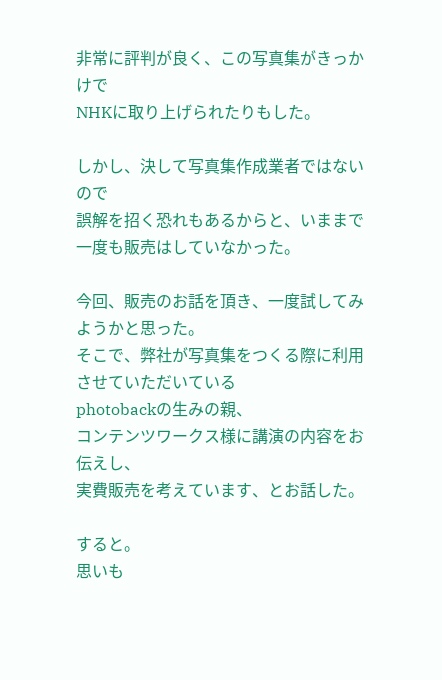非常に評判が良く、この写真集がきっかけで
NHKに取り上げられたりもした。

しかし、決して写真集作成業者ではないので
誤解を招く恐れもあるからと、いままで一度も販売はしていなかった。

今回、販売のお話を頂き、一度試してみようかと思った。
そこで、弊社が写真集をつくる際に利用させていただいている
photobackの生みの親、
コンテンツワークス様に講演の内容をお伝えし、
実費販売を考えています、とお話した。

すると。
思いも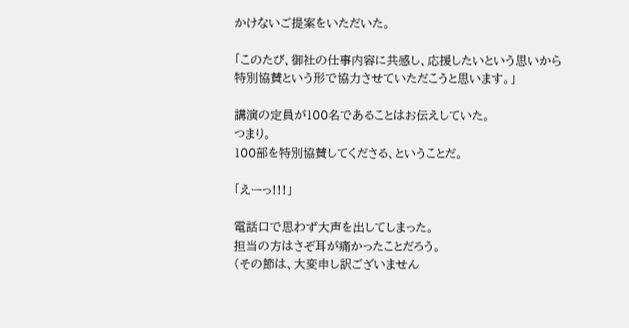かけないご提案をいただいた。

「このたび、御社の仕事内容に共感し、応援したいという思いから
特別協賛という形で協力させていただこうと思います。」

講演の定員が100名であることはお伝えしていた。
つまり。
100部を特別協賛してくださる、ということだ。

「えーっ!!!」

電話口で思わず大声を出してしまった。
担当の方はさぞ耳が痛かったことだろう。
(その節は、大変申し訳ございません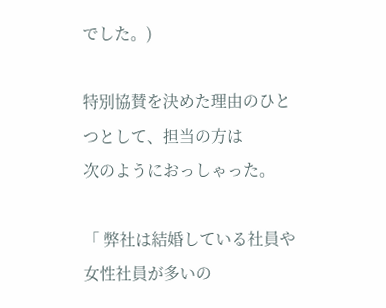でした。)

特別協賛を決めた理由のひとつとして、担当の方は
次のようにおっしゃった。

「 弊社は結婚している社員や女性社員が多いの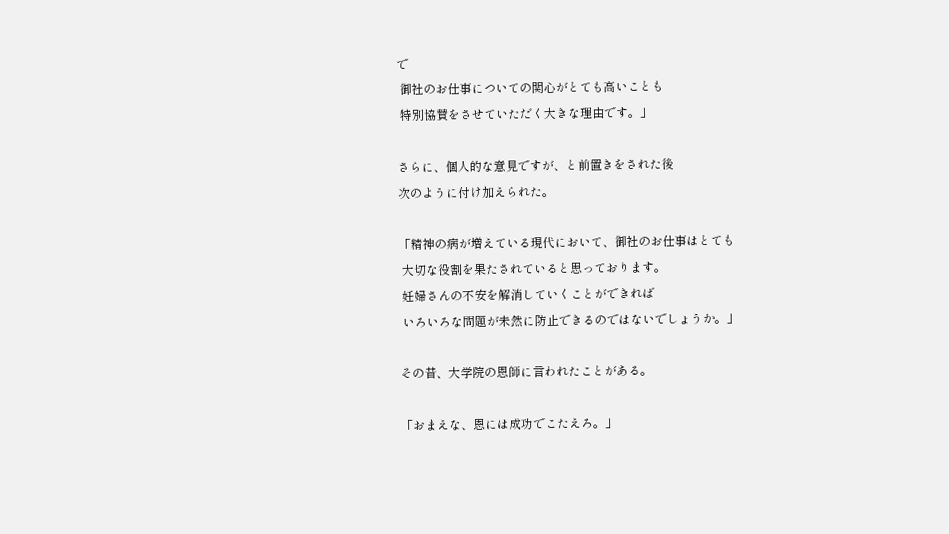で
 御社のお仕事についての関心がとても高いことも
 特別協賛をさせていただく大きな理由です。」

さらに、個人的な意見ですが、と前置きをされた後
次のように付け加えられた。

「精神の病が増えている現代において、御社のお仕事はとても
 大切な役割を果たされていると思っております。
 妊婦さんの不安を解消していくことができれば
 いろいろな問題が未然に防止できるのではないでしょうか。」

その昔、大学院の恩師に言われたことがある。

「おまえな、恩には成功でこたえろ。」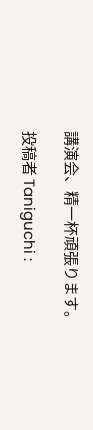講演会、精一杯頑張ります。

投稿者 Taniguchi :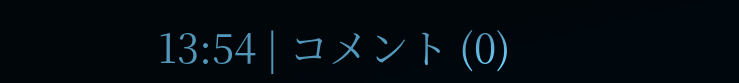13:54 | コメント (0)